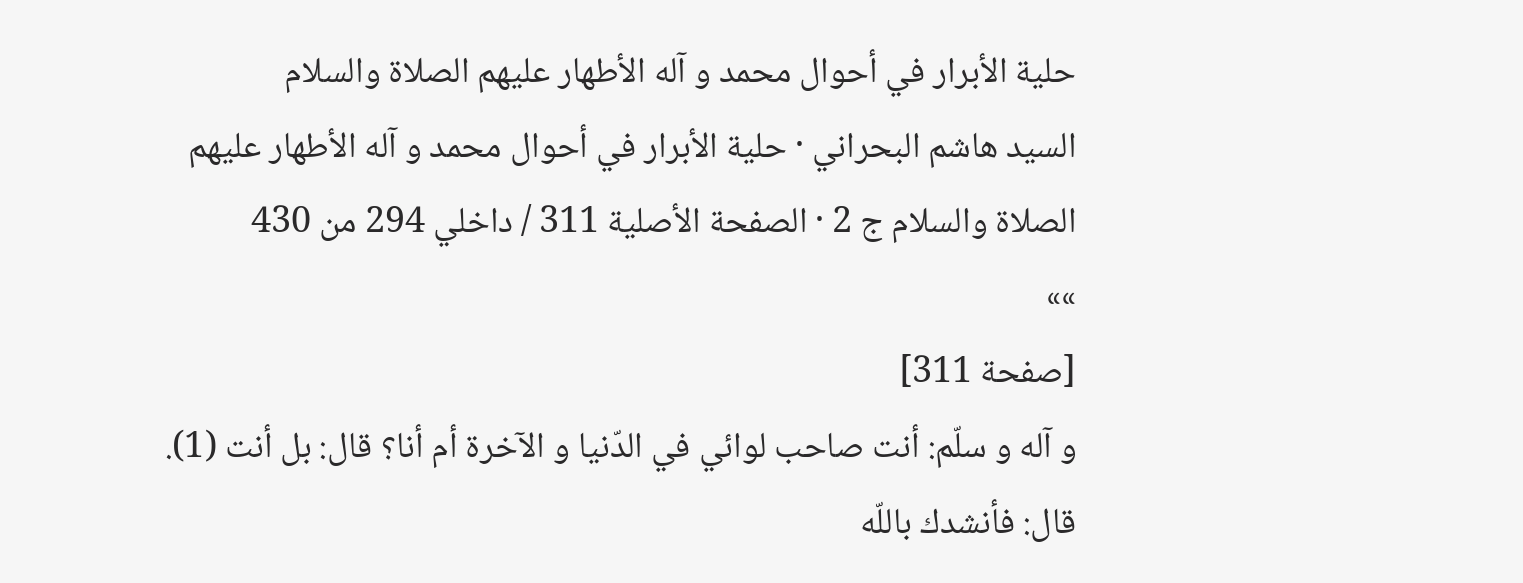حلية الأبرار في أحوال محمد و آله الأطهار عليهم الصلاة والسلام
السيد هاشم البحراني · حلية الأبرار في أحوال محمد و آله الأطهار عليهم الصلاة والسلام ج 2 · الصفحة الأصلية 311 / داخلي 294 من 430
»»
[صفحة 311]
و آله و سلّم: أنت صاحب لوائي في الدّنيا و الآخرة أم أنا؟ قال: بل أنت (1).
قال: فأنشدك باللّه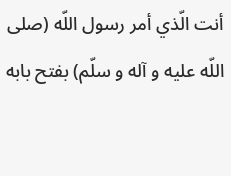أنت الّذي أمر رسول اللّه (صلى اللّه عليه و آله و سلّم) بفتح بابه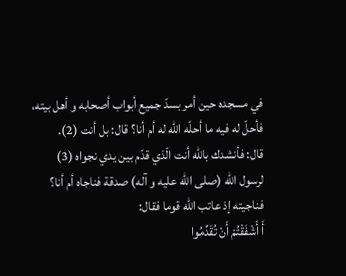في مسجده حين أمر بسدّ جميع أبواب أصحابه و أهل بيته، فأحلّ له فيه ما أحلّه اللّه له أم أنا؟ قال: بل أنت (2).
قال: فأنشدك باللّه أنت الّذي قدّم بين يدي نجواه (3) لرسول اللّه (صلى اللّه عليه و آله) صدقة فناجاه أم أنا؟ فناجيته إذ عاتب اللّه قوما فقال:
أَ أَشْفَقْتُمْ أَنْ تُقَدِّمُوا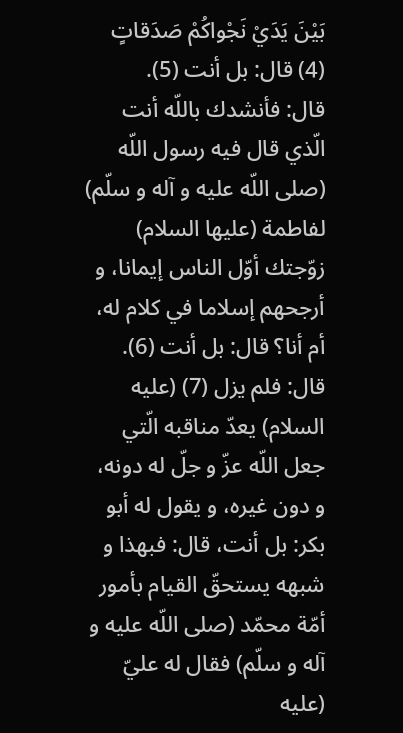بَيْنَ يَدَيْ نَجْواكُمْ صَدَقاتٍ (4) قال: بل أنت (5).
قال: فأنشدك باللّه أنت الّذي قال فيه رسول اللّه (صلى اللّه عليه و آله و سلّم) لفاطمة (عليها السلام) زوّجتك أوّل الناس إيمانا، و أرجحهم إسلاما في كلام له، أم أنا؟ قال: بل أنت (6).
قال: فلم يزل (7) (عليه السلام) يعدّ مناقبه الّتي جعل اللّه عزّ و جلّ له دونه، و دون غيره، و يقول له أبو بكر: بل أنت، قال: فبهذا و شبهه يستحقّ القيام بأمور أمّة محمّد (صلى اللّه عليه و آله و سلّم) فقال له عليّ (عليه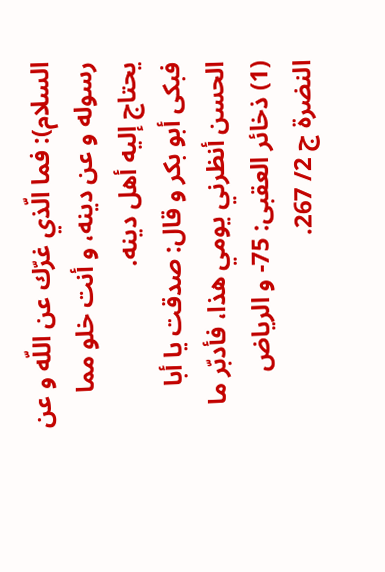السلام): فما الّذي غرّك عن اللّه و عن رسوله و عن دينه، و أنت خلو مما يحتاج إليه أهل دينه.
فبكى أبو بكر و قال: صدقت يا أبا الحسن أنظرني يومي هذا، فأدبّر ما
(1) ذخائر العقبى: 75- و الرياض النضرة ج 2/ 267.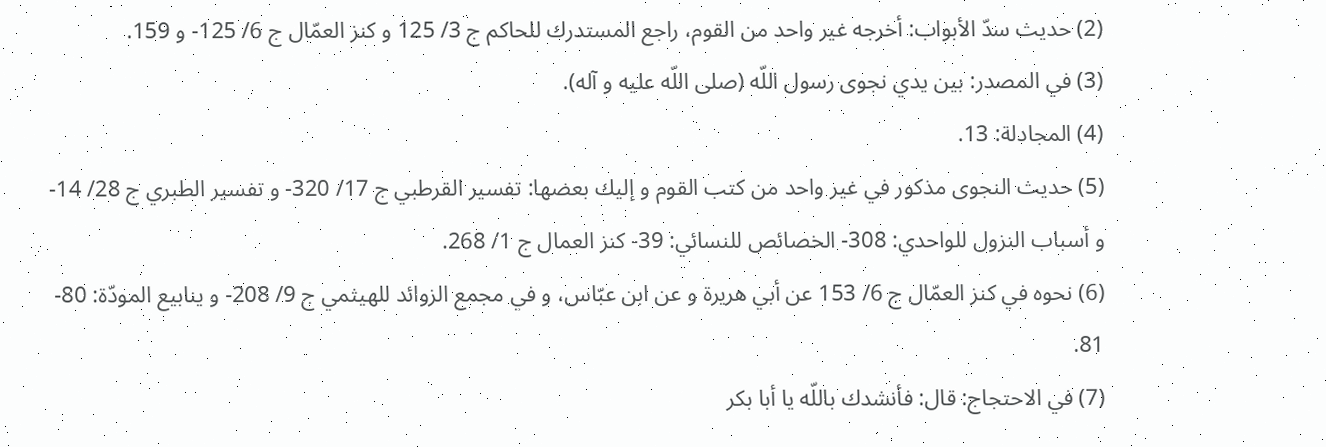(2) حديث سدّ الأبواب: أخرجه غير واحد من القوم، راجع المستدرك للحاكم ج 3/ 125 و كنز العمّال ج 6/ 125- و 159.
(3) في المصدر: بين يدي نجوى رسول اللّه (صلى اللّه عليه و آله).
(4) المجادلة: 13.
(5) حديث النجوى مذكور في غير واحد من كتب القوم و إليك بعضها: تفسير القرطبي ج 17/ 320- و تفسير الطبري ج 28/ 14- و أسباب النزول للواحدي: 308- الخصائص للنسائي: 39- كنز العمال ج 1/ 268.
(6) نحوه في كنز العمّال ج 6/ 153 عن أبي هريرة و عن ابن عبّاس، و في مجمع الزوائد للهيثمي ج 9/ 208- و ينابيع المودّة: 80- 81.
(7) في الاحتجاج: قال: فأنشدك باللّه يا أبا بكر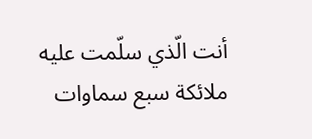أنت الّذي سلّمت عليه ملائكة سبع سماوات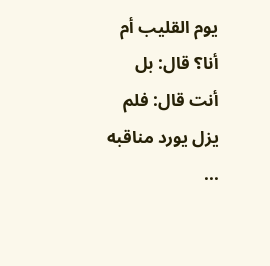يوم القليب أم أنا؟ قال: بل أنت قال: فلم يزل يورد مناقبه ...